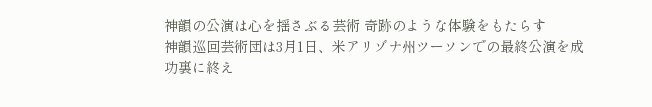神韻の公演は心を揺さぶる芸術 奇跡のような体験をもたらす
神韻巡回芸術団は3月1日、米アリゾナ州ツーソンでの最終公演を成功裏に終え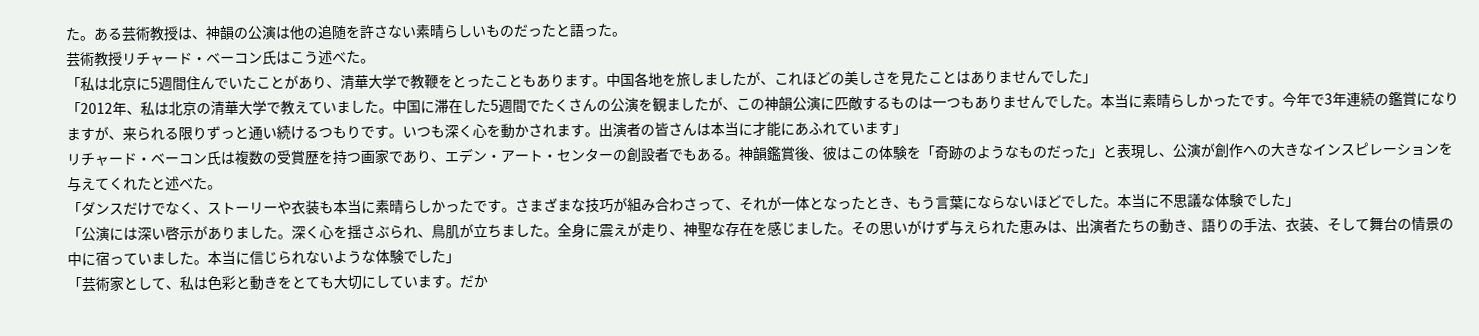た。ある芸術教授は、神韻の公演は他の追随を許さない素晴らしいものだったと語った。
芸術教授リチャード・ベーコン氏はこう述べた。
「私は北京に5週間住んでいたことがあり、清華大学で教鞭をとったこともあります。中国各地を旅しましたが、これほどの美しさを見たことはありませんでした」
「2012年、私は北京の清華大学で教えていました。中国に滞在した5週間でたくさんの公演を観ましたが、この神韻公演に匹敵するものは一つもありませんでした。本当に素晴らしかったです。今年で3年連続の鑑賞になりますが、来られる限りずっと通い続けるつもりです。いつも深く心を動かされます。出演者の皆さんは本当に才能にあふれています」
リチャード・ベーコン氏は複数の受賞歴を持つ画家であり、エデン・アート・センターの創設者でもある。神韻鑑賞後、彼はこの体験を「奇跡のようなものだった」と表現し、公演が創作への大きなインスピレーションを与えてくれたと述べた。
「ダンスだけでなく、ストーリーや衣装も本当に素晴らしかったです。さまざまな技巧が組み合わさって、それが一体となったとき、もう言葉にならないほどでした。本当に不思議な体験でした」
「公演には深い啓示がありました。深く心を揺さぶられ、鳥肌が立ちました。全身に震えが走り、神聖な存在を感じました。その思いがけず与えられた恵みは、出演者たちの動き、語りの手法、衣装、そして舞台の情景の中に宿っていました。本当に信じられないような体験でした」
「芸術家として、私は色彩と動きをとても大切にしています。だか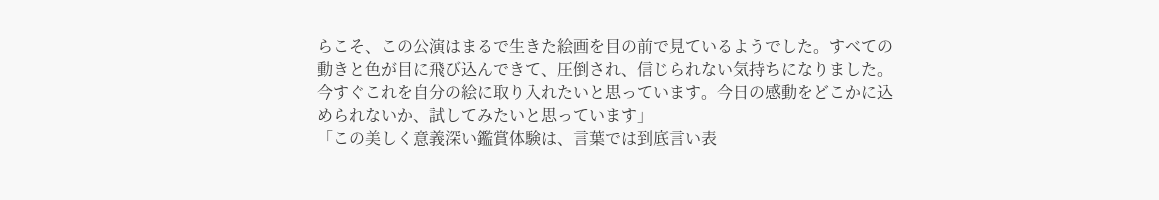らこそ、この公演はまるで生きた絵画を目の前で見ているようでした。すべての動きと色が目に飛び込んできて、圧倒され、信じられない気持ちになりました。今すぐこれを自分の絵に取り入れたいと思っています。今日の感動をどこかに込められないか、試してみたいと思っています」
「この美しく意義深い鑑賞体験は、言葉では到底言い表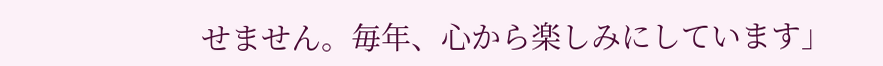せません。毎年、心から楽しみにしています」